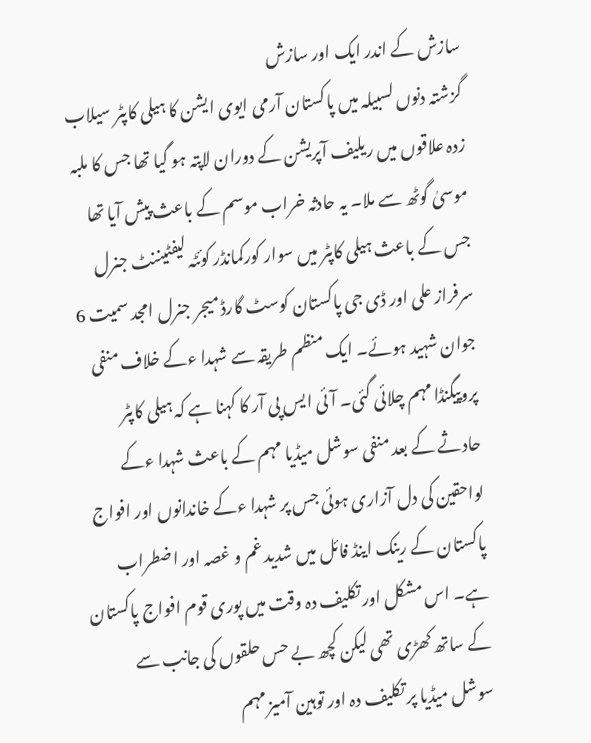سازش کے اندر ایک اور سازش
گزشتہ دنوں لسبیلہ میں پاکستان آرمی ایوی ایشن کا ہیلی کاپٹر سیلاب زدہ علاقوں میں ریلیف آپریشن کے دوران لاپتہ ہو گیا تھا جس کا ملبہ موسیٰ گوٹھ سے ملا۔ یہ حادثہ خراب موسم کے باعث پیش آیا تھا جس کے باعث ہیلی کاپٹر میں سوار کورکمانڈر کوئٹہ لیفٹیننٹ جنرل سرفراز علی اور ڈی جی پاکستان کوسٹ گارڈ میجر جنرل امجد سمیت 6 جوان شہید ہوئے۔ ایک منظم طریقہ سے شہدا ءکے خلاف منفی پروپیگنڈا مہم چلائی گئی۔ آئی ایس پی آر کا کہنا ہے کہ ہیلی کاپٹر حادثے کے بعد منفی سوشل میڈیا مہم کے باعث شہدا ءکے لواحقین کی دل آزاری ہوئی جس پر شہدا ءکے خاندانوں اور افواج پاکستان کے رینک اینڈ فائل میں شدید غم و غصہ اور اضطراب ہے۔ اس مشکل اور تکلیف دہ وقت میں پوری قوم افواج پاکستان کے ساتھ کھڑی تھی لیکن کچھ بے حس حلقوں کی جانب سے سوشل میڈیا پر تکلیف دہ اور توہین آمیز مہم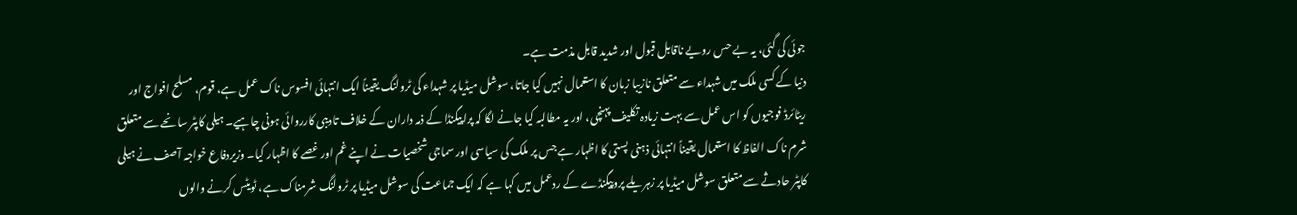جوئی کی گئی، یہ بے حس رویے ناقابل قبول اور شدید قابل مذمت ہے۔
دنیا کے کسی ملک میں شہداء سے متعلق نازیبا زبان کا استعمال نہیں کیا جاتا، سوشل میڈیا پر شہداء کی ٹرولنگ یقیناً ایک انتہائی افسوس ناک عمل ہے، قوم، مسلح افواج اور ریٹائرڈ فوجیوں کو اس عمل سے بہت زیادہ تکلیف پہنچی، اور یہ مطالبہ کیا جانے لگا کہ پراپیگنڈا کے ذمہ داران کے خلاف تادیبی کارروائی ہونی چاہیے۔ ہیلی کاپٹر سانحے سے متعلق شرم ناک الفاظ کا استعمال یقیناً انتہائی ذہنی پستی کا اظہار ہے جس پر ملک کی سیاسی اور سماجی شخصیات نے اپنے غم اور غصے کا اظہار کیا۔ وزیردفاع خواجہ آصف نے ہیلی کاپٹر حادثے سے متعلق سوشل میڈیا پر زہریلے پروپیگنڈے کے ردعمل میں کہا ہے کہ ایک جماعت کی سوشل میڈیا پر ٹرولنگ شرمناک ہے، ٹویٹس کرنے والوں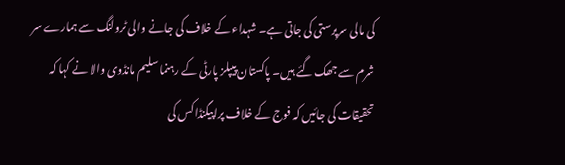کی مالی سرپرستی کی جاتی ہے۔ شہداء کے خلاف کی جانے والی ٹرولنگ سے ہمارے سر شرم سے جھک گئے ہیں۔ پاکستان پیپلز پارٹی کے رہنما سلیم مانڈوی والا نے کہا کہ تحقیقات کی جائیں کہ فوج کے خلاف پراپیگنڈا کس کی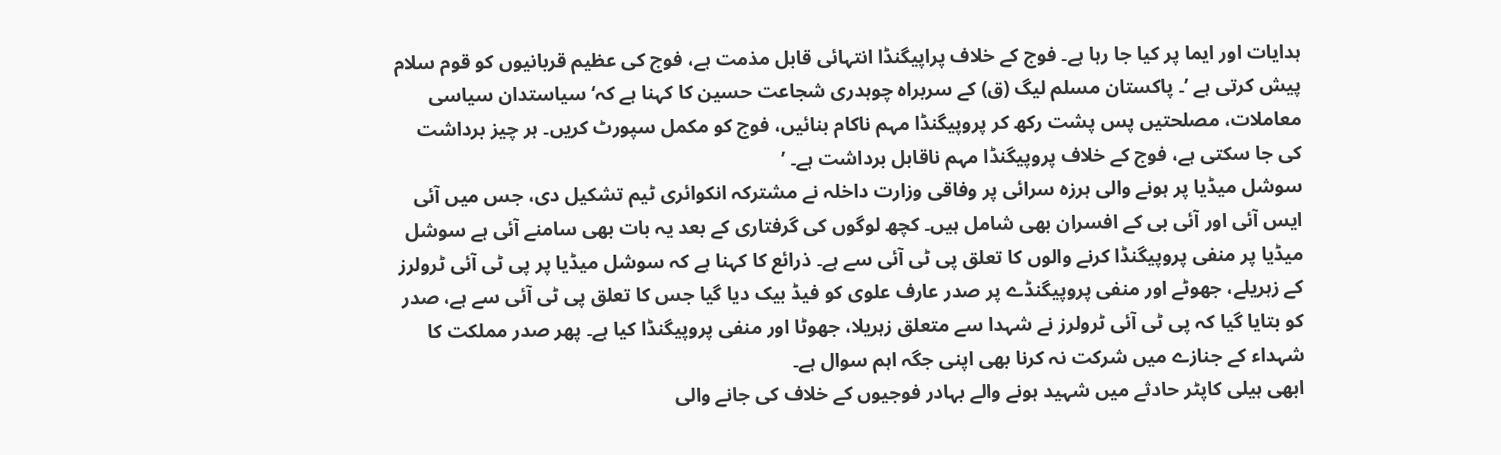ہدایات اور ایما پر کیا جا رہا ہے۔ فوج کے خلاف پراپیگنڈا انتہائی قابل مذمت ہے، فوج کی عظیم قربانیوں کو قوم سلام پیش کرتی ہے ’۔ پاکستان مسلم لیگ (ق) کے سربراہ چوہدری شجاعت حسین کا کہنا ہے کہ‘ سیاستدان سیاسی معاملات، مصلحتیں پس پشت رکھ کر پروپیگنڈا مہم ناکام بنائیں، فوج کو مکمل سپورٹ کریں۔ ہر چیز برداشت کی جا سکتی ہے، فوج کے خلاف پروپیگنڈا مہم ناقابل برداشت ہے۔ ’
سوشل میڈیا پر ہونے والی ہرزہ سرائی پر وفاقی وزارت داخلہ نے مشترکہ انکوائری ٹیم تشکیل دی، جس میں آئی ایس آئی اور آئی بی کے افسران بھی شامل ہیں۔ کچھ لوگوں کی گرفتاری کے بعد یہ بات بھی سامنے آئی ہے سوشل میڈیا پر منفی پروپیگنڈا کرنے والوں کا تعلق پی ٹی آئی سے ہے۔ ذرائع کا کہنا ہے کہ سوشل میڈیا پر پی ٹی آئی ٹرولرز کے زہریلے، جھوٹے اور منفی پروپیگنڈے پر صدر عارف علوی کو فیڈ بیک دیا گیا جس کا تعلق پی ٹی آئی سے ہے، صدر کو بتایا گیا کہ پی ٹی آئی ٹرولرز نے شہدا سے متعلق زہریلا، جھوٹا اور منفی پروپیگنڈا کیا ہے۔ پھر صدر مملکت کا شہداء کے جنازے میں شرکت نہ کرنا بھی اپنی جگہ اہم سوال ہے۔
ابھی ہیلی کاپٹر حادثے میں شہید ہونے والے بہادر فوجیوں کے خلاف کی جانے والی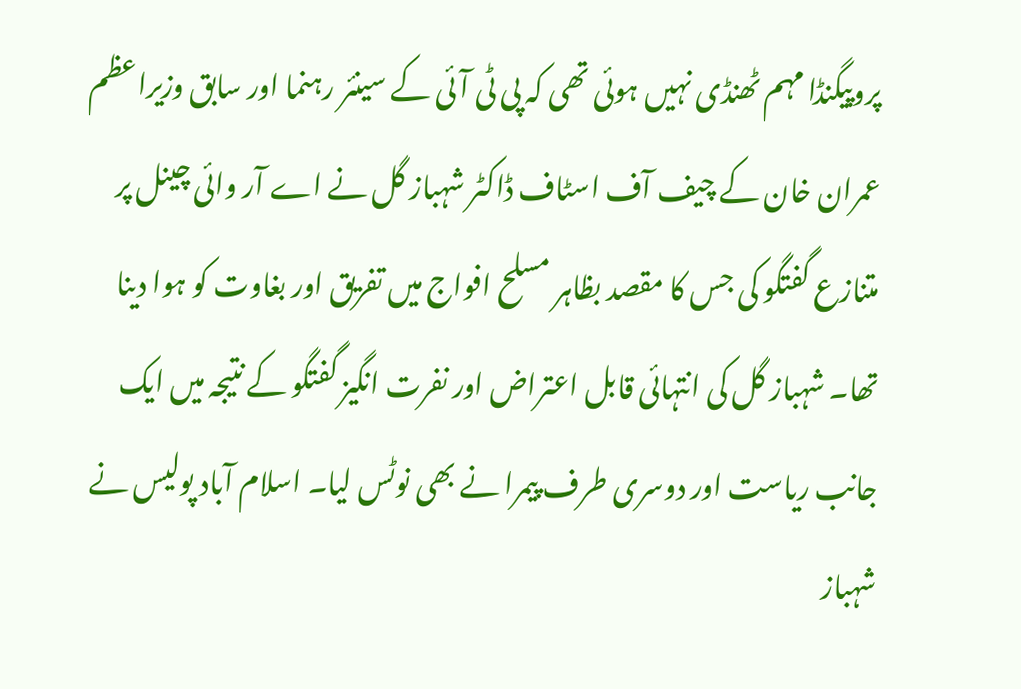پروپیگنڈا مہم ٹھنڈی نہیں ہوئی تھی کہ پی ٹی آئی کے سینئر رہنما اور سابق وزیراعظم عمران خان کے چیف آف اسٹاف ڈاکٹر شہباز گل نے اے آر وائی چینل پر متنازع گفتگو کی جس کا مقصد بظاہر مسلح افواج میں تفریق اور بغاوت کو ہوا دینا تھا۔ شہباز گل کی انتہائی قابل اعتراض اور نفرت انگیز گفتگو کے نتیجہ میں ایک جانب ریاست اور دوسری طرف پیمرا نے بھی نوٹس لیا۔ اسلام آباد پولیس نے شہباز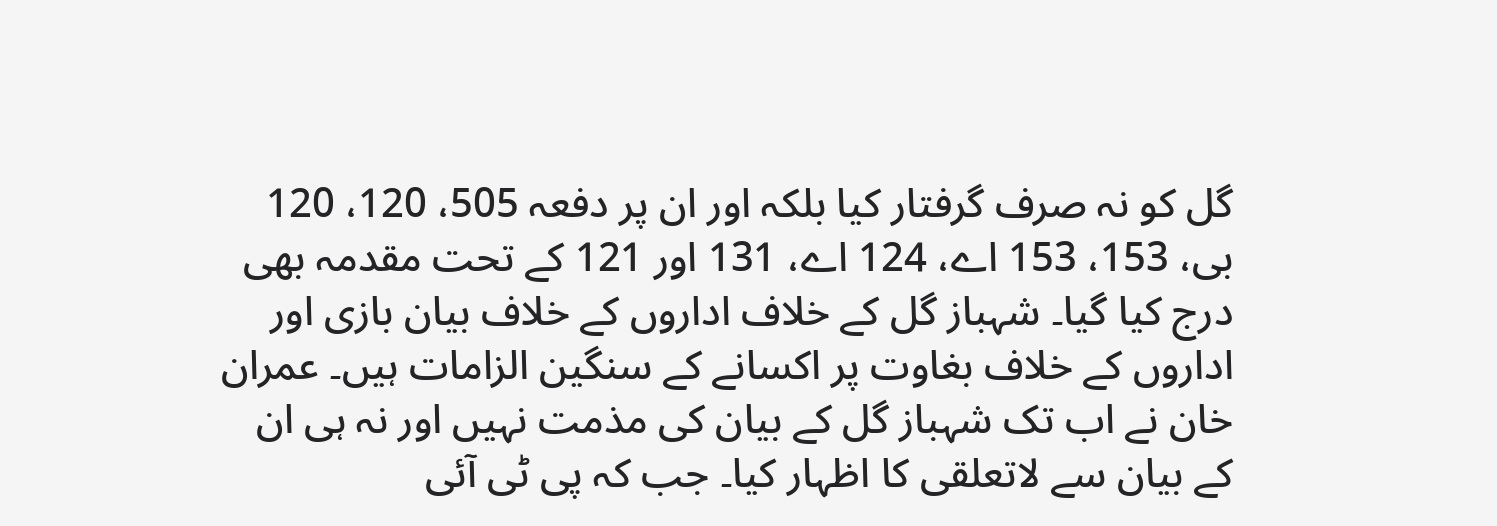گل کو نہ صرف گرفتار کیا بلکہ اور ان پر دفعہ 505، 120، 120 بی، 153، 153 اے، 124 اے، 131 اور 121 کے تحت مقدمہ بھی درج کیا گیا۔ شہباز گل کے خلاف اداروں کے خلاف بیان بازی اور اداروں کے خلاف بغاوت پر اکسانے کے سنگین الزامات ہیں۔ عمران خان نے اب تک شہباز گل کے بیان کی مذمت نہیں اور نہ ہی ان کے بیان سے لاتعلقی کا اظہار کیا۔ جب کہ پی ٹی آئی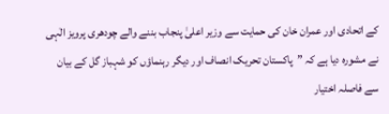کے اتحادی اور عمران خان کی حمایت سے وزیر اعلیٰ پنجاب بننے والے چودھری پرویز الٰہی نے مشورہ دیا ہے کہ ”پاکستان تحریک انصاف اور دیگر رہنماؤں کو شہباز گل کے بیان سے فاصلہ اختیار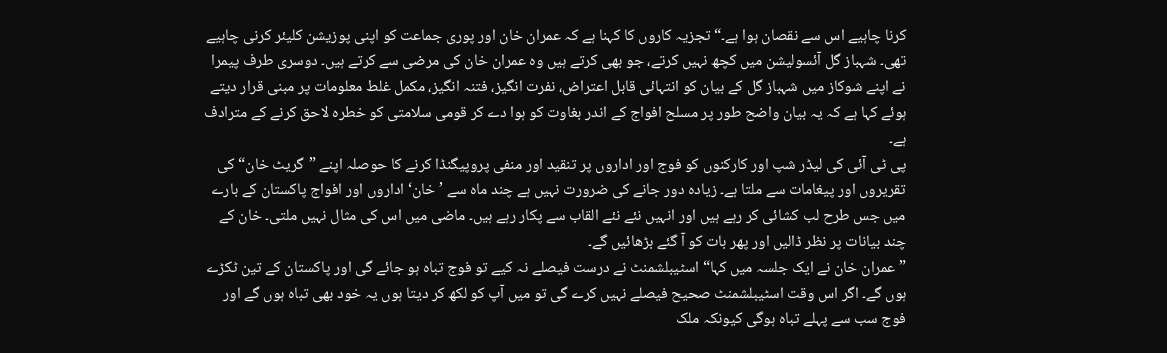کرنا چاہیے اس سے نقصان ہوا ہے۔“ تجزیہ کاروں کا کہنا ہے کہ عمران خان اور پوری جماعت کو اپنی پوزیشن کلیئر کرنی چاہیے تھی۔ شہباز گل آئسولیشن میں کچھ نہیں کرتے، جو بھی کرتے ہیں وہ عمران خان کی مرضی سے کرتے ہیں۔ دوسری طرف پیمرا نے اپنے شوکاز میں شہباز گل کے بیان کو انتہائی قابل اعتراض، نفرت انگیز، فتنہ انگیز، مکمل غلط معلومات پر مبنی قرار دیتے ہوئے کہا ہے کہ یہ بیان واضح طور پر مسلح افواج کے اندر بغاوت کو ہوا دے کر قومی سلامتی کو خطرہ لاحق کرنے کے مترادف ہے۔
پی ٹی آئی کی لیڈر شپ اور کارکنوں کو فوج اور اداروں پر تنقید اور منفی پروپیگنڈا کرنے کا حوصلہ اپنے ”گریٹ خان“ کی تقریروں اور پیغامات سے ملتا ہے۔ زیادہ دور جانے کی ضرورت نہیں ہے چند ماہ سے ’خان‘ اداروں اور افواج پاکستان کے بارے میں جس طرح لب کشائی کر رہے ہیں اور انہیں نئے نئے القاب سے پکار رہے ہیں۔ ماضی میں اس کی مثال نہیں ملتی۔ خان کے چند بیانات پر نظر ڈالیں اور پھر بات کو آ گئے بڑھائیں گے۔
” عمران خان نے ایک جلسہ میں کہا“ اسٹیبلشمنٹ نے درست فیصلے نہ کیے تو فوج تباہ ہو جائے گی اور پاکستان کے تین ٹکڑے ہوں گے۔ اگر اس وقت اسٹیبلشمنٹ صحیح فیصلے نہیں کرے گی تو میں آپ کو لکھ کر دیتا ہوں یہ خود بھی تباہ ہوں گے اور فوج سب سے پہلے تباہ ہوگی کیونکہ ملک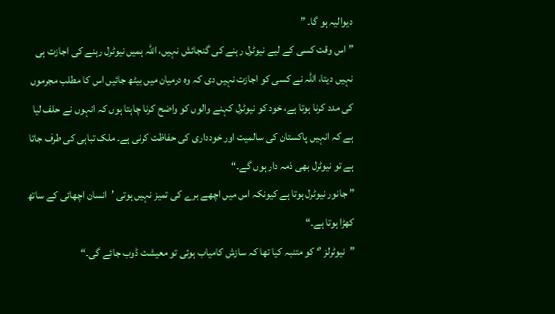دیوالیہ ہو گا۔ ”
” اس وقت کسی کے لیے نیوٹرل رہنے کی گنجائش نہیں، اللہ ہمیں نیوٹرل رہنے کی اجازت ہی نہیں دیتا، اللہ نے کسی کو اجازت نہیں دی کہ وہ درمیان میں بیٹھ جائیں اس کا مطلب مجرموں کی مدد کرنا ہوتا ہے، خود کو نیوٹرل کہنے والوں کو واضح کرنا چاہتا ہوں کہ انہوں نے حلف لیا ہے کہ انہیں پاکستان کی سالمیت اور خودداری کی حفاظت کرنی ہے۔ ملک تباہی کی طرف جاتا ہے تو نیوٹرل بھی ذمہ دار ہوں گے۔“
” جانور نیوٹرل ہوتا ہے کیونکہ اس میں اچھے برے کی تمیز نہیں ہوتی ’انسان اچھائی کے ساتھ کھڑا ہوتا ہے۔“
”نیوٹرلز ’‘ کو متنبہ کیا تھا کہ سازش کامیاب ہوئی تو معیشت ڈوب جائے گی۔“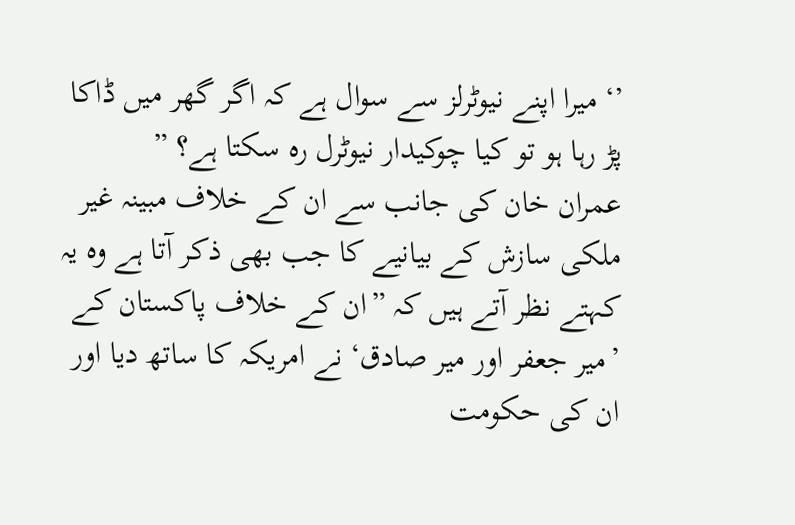’‘ میرا اپنے نیوٹرلز سے سوال ہے کہ اگر گھر میں ڈاکا پڑ رہا ہو تو کیا چوکیدار نیوٹرل رہ سکتا ہے؟ ”
عمران خان کی جانب سے ان کے خلاف مبینہ غیر ملکی سازش کے بیانیے کا جب بھی ذکر آتا ہے وہ یہ کہتے نظر آتے ہیں کہ ”ان کے خلاف پاکستان کے ’میر جعفر اور میر صادق‘ نے امریکہ کا ساتھ دیا اور ان کی حکومت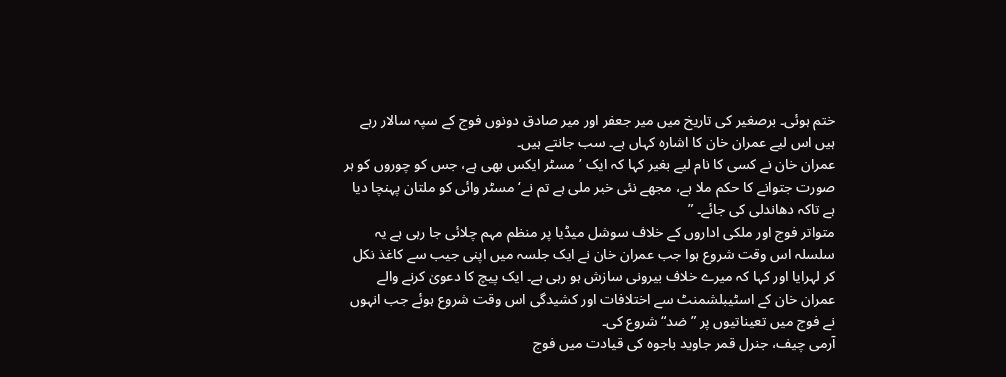ختم ہوئی۔ برصغیر کی تاریخ میں میر جعفر اور میر صادق دونوں فوج کے سپہ سالار رہے ہیں اس لیے عمران خان کا اشارہ کہاں ہے۔ سب جانتے ہیں۔
عمران خان نے کسی کا نام لیے بغیر کہا کہ ایک ’مسٹر ایکس بھی ہے، جس کو چوروں کو ہر صورت جتوانے کا حکم ملا ہے، مجھے نئی خبر ملی ہے تم نے‘ مسٹر وائی کو ملتان پہنچا دیا ہے تاکہ دھاندلی کی جائے۔ ”
متواتر فوج اور ملکی اداروں کے خلاف سوشل میڈیا پر منظم مہم چلائی جا رہی ہے یہ سلسلہ اس وقت شروع ہوا جب عمران خان نے ایک جلسہ میں اپنی جیب سے کاغذ نکل کر لہرایا اور کہا کہ میرے خلاف بیرونی سازش ہو رہی ہے۔ ایک پیچ کا دعویٰ کرنے والے عمران خان کے اسٹیبلشمنٹ سے اختلافات اور کشیدگی اس وقت شروع ہوئے جب انہوں نے فوج میں تعیناتیوں پر ”ضد“ شروع کی۔
آرمی چیف، جنرل قمر جاوید باجوہ کی قیادت میں فوج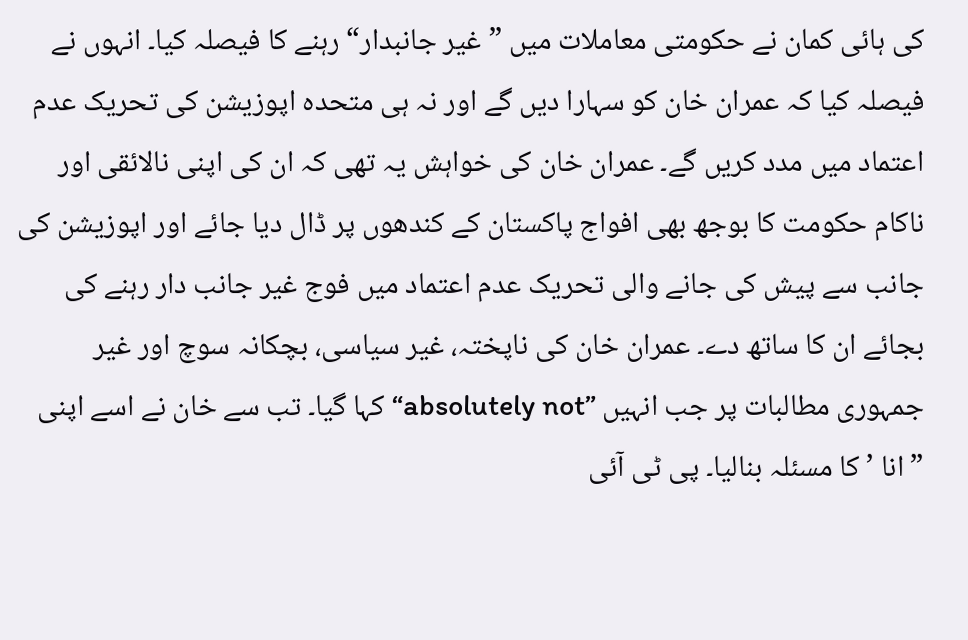کی ہائی کمان نے حکومتی معاملات میں ”غیر جانبدار“ رہنے کا فیصلہ کیا۔ انہوں نے فیصلہ کیا کہ عمران خان کو سہارا دیں گے اور نہ ہی متحدہ اپوزیشن کی تحریک عدم اعتماد میں مدد کریں گے۔ عمران خان کی خواہش یہ تھی کہ ان کی اپنی نالائقی اور ناکام حکومت کا بوجھ بھی افواج پاکستان کے کندھوں پر ڈال دیا جائے اور اپوزیشن کی جانب سے پیش کی جانے والی تحریک عدم اعتماد میں فوج غیر جانب دار رہنے کی بجائے ان کا ساتھ دے۔ عمران خان کی ناپختہ، غیر سیاسی، بچکانہ سوچ اور غیر جمہوری مطالبات پر جب انہیں ”absolutely not“ کہا گیا۔ تب سے خان نے اسے اپنی ”انا ’کا مسئلہ بنالیا۔ پی ٹی آئی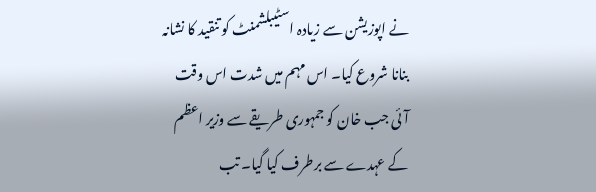نے اپوزیشن سے زیادہ اسٹیبلشمنٹ کو تنقید کا نشانہ بنانا شروع کیا۔ اس مہم میں شدت اس وقت آئی جب خان کو جمہوری طریقے سے وزیر اعظم کے عہدے سے برطرف کیا گیا۔ تب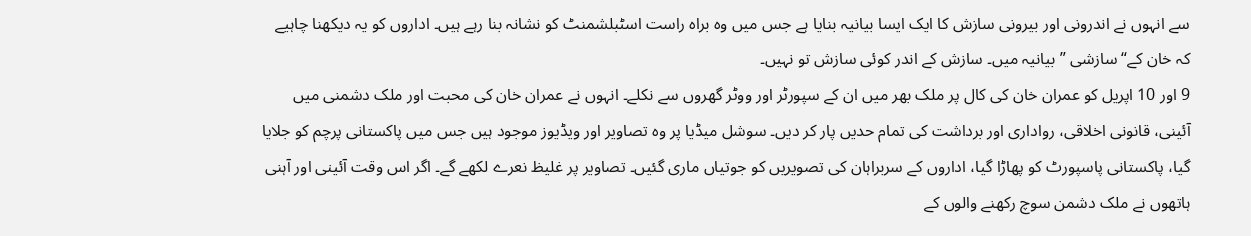سے انہوں نے اندرونی اور بیرونی سازش کا ایک ایسا بیانیہ بنایا ہے جس میں وہ براہ راست اسٹبلشمنٹ کو نشانہ بنا رہے ہیں۔ اداروں کو یہ دیکھنا چاہیے کہ خان کے“ سازشی ”بیانیہ میں۔ سازش کے اندر کوئی سازش تو نہیں۔
9 اور 10 اپریل کو عمران خان کی کال پر ملک بھر میں ان کے سپورٹر اور ووٹر گھروں سے نکلے۔ انہوں نے عمران خان کی محبت اور ملک دشمنی میں آئینی، قانونی اخلاقی، رواداری اور برداشت کی تمام حدیں پار کر دیں۔ سوشل میڈیا پر وہ تصاویر اور ویڈیوز موجود ہیں جس میں پاکستانی پرچم کو جلایا گیا، پاکستانی پاسپورٹ کو پھاڑا گیا، اداروں کے سربراہان کی تصویریں کو جوتیاں ماری گئیں۔ تصاویر پر غلیظ نعرے لکھے گے۔ اگر اس وقت آئینی اور آہنی ہاتھوں نے ملک دشمن سوچ رکھنے والوں کے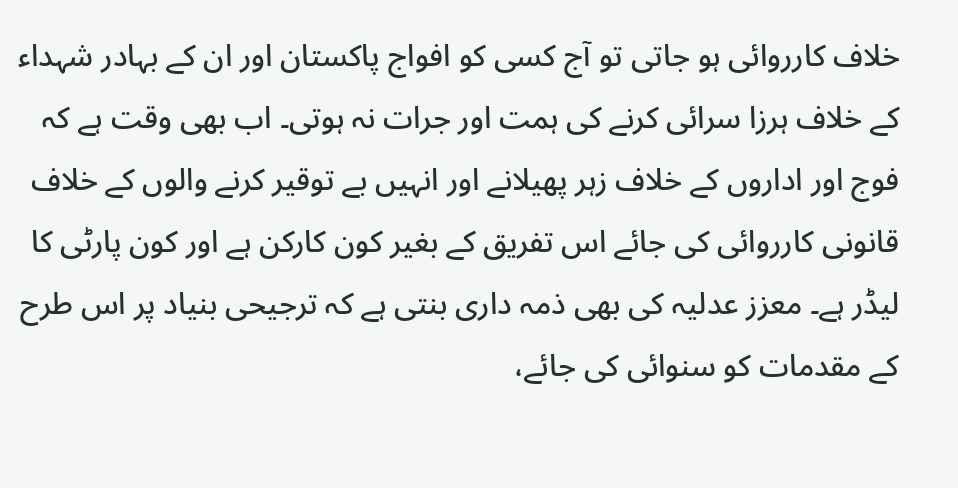خلاف کارروائی ہو جاتی تو آج کسی کو افواج پاکستان اور ان کے بہادر شہداء کے خلاف ہرزا سرائی کرنے کی ہمت اور جرات نہ ہوتی۔ اب بھی وقت ہے کہ فوج اور اداروں کے خلاف زہر پھیلانے اور انہیں بے توقیر کرنے والوں کے خلاف قانونی کارروائی کی جائے اس تفریق کے بغیر کون کارکن ہے اور کون پارٹی کا لیڈر ہے۔ معزز عدلیہ کی بھی ذمہ داری بنتی ہے کہ ترجیحی بنیاد پر اس طرح کے مقدمات کو سنوائی کی جائے،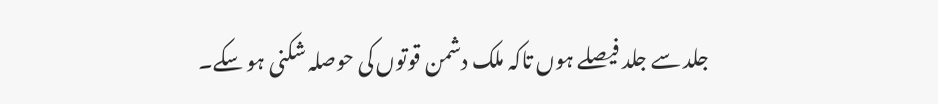جلد سے جلد فیصلے ہوں تاکہ ملک دشمن قوتوں کی حوصلہ شکنی ہو سکے۔